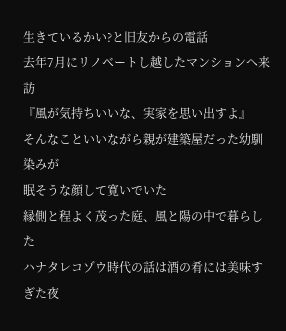生きているかい?と旧友からの電話
去年7月にリノベートし越したマンションへ来訪
『風が気持ちいいな、実家を思い出すよ』
そんなこといいながら親が建築屋だった幼馴染みが
眠そうな顔して寛いでいた
縁側と程よく茂った庭、風と陽の中で暮らした
ハナタレコゾウ時代の話は酒の肴には美味すぎた夜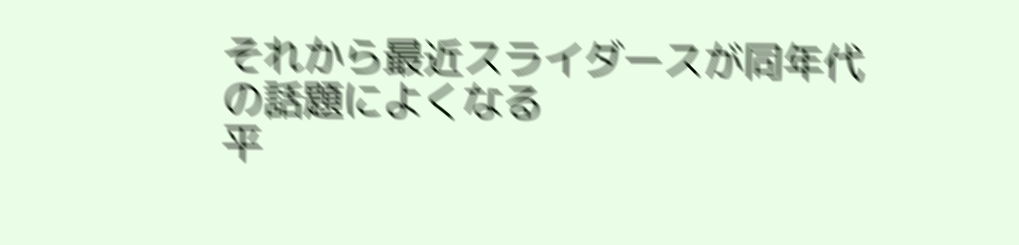それから最近スライダースが同年代の話題によくなる
平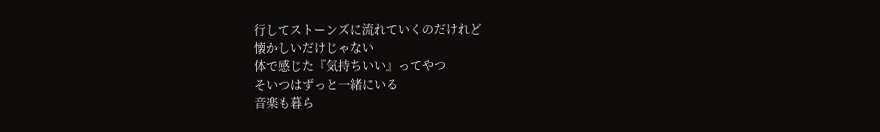行してストーンズに流れていくのだけれど
懐かしいだけじゃない
体で感じた『気持ちいい』ってやつ
そいつはずっと一緒にいる
音楽も暮ら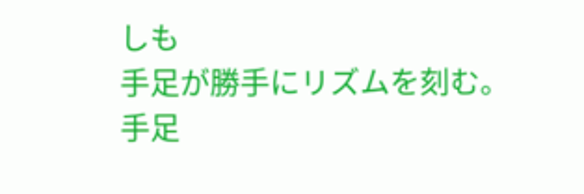しも
手足が勝手にリズムを刻む。
手足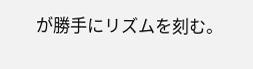が勝手にリズムを刻む。